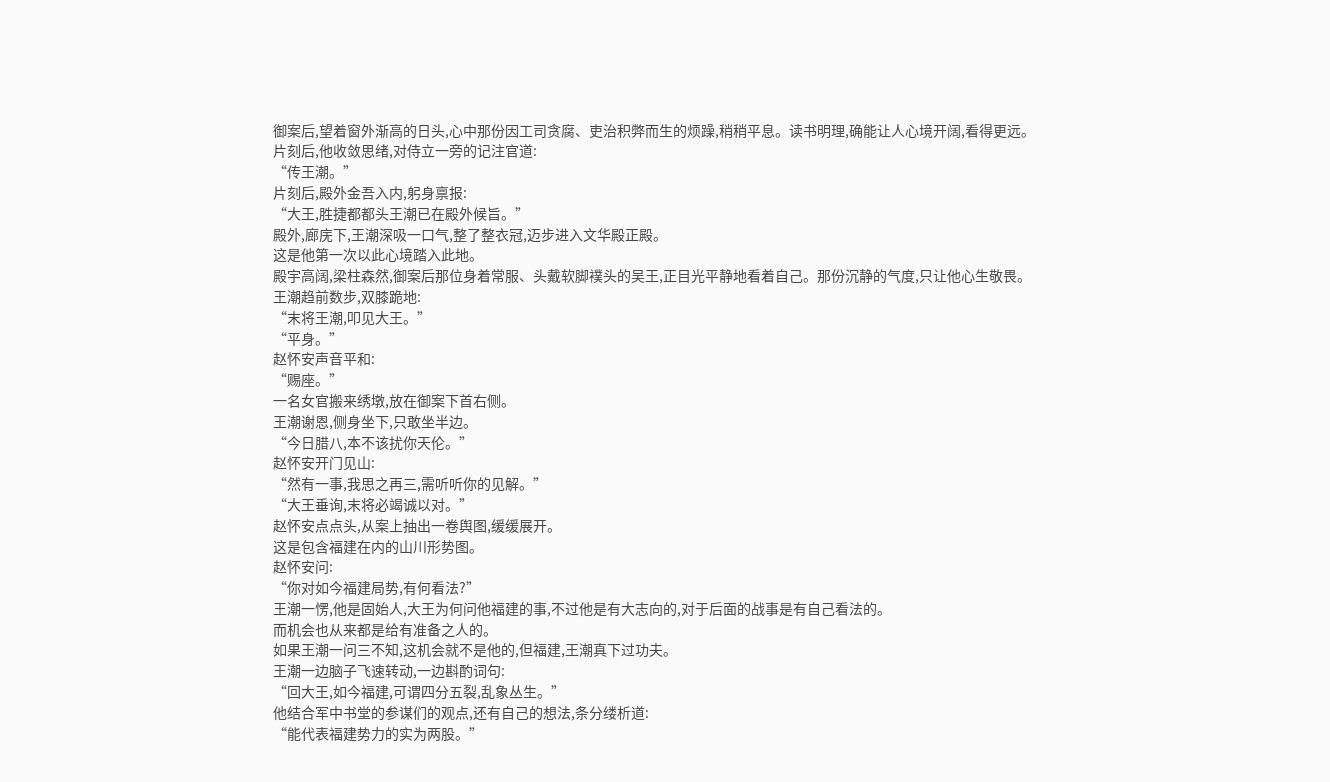御案后,望着窗外渐高的日头,心中那份因工司贪腐、吏治积弊而生的烦躁,稍稍平息。读书明理,确能让人心境开阔,看得更远。
片刻后,他收敛思绪,对侍立一旁的记注官道:
“传王潮。”
片刻后,殿外金吾入内,躬身禀报:
“大王,胜捷都都头王潮已在殿外候旨。”
殿外,廊庑下,王潮深吸一口气,整了整衣冠,迈步进入文华殿正殿。
这是他第一次以此心境踏入此地。
殿宇高阔,梁柱森然,御案后那位身着常服、头戴软脚襆头的吴王,正目光平静地看着自己。那份沉静的气度,只让他心生敬畏。
王潮趋前数步,双膝跪地:
“末将王潮,叩见大王。”
“平身。”
赵怀安声音平和:
“赐座。”
一名女官搬来绣墩,放在御案下首右侧。
王潮谢恩,侧身坐下,只敢坐半边。
“今日腊八,本不该扰你天伦。”
赵怀安开门见山:
“然有一事,我思之再三,需听听你的见解。”
“大王垂询,末将必竭诚以对。”
赵怀安点点头,从案上抽出一卷舆图,缓缓展开。
这是包含福建在内的山川形势图。
赵怀安问:
“你对如今福建局势,有何看法?”
王潮一愣,他是固始人,大王为何问他福建的事,不过他是有大志向的,对于后面的战事是有自己看法的。
而机会也从来都是给有准备之人的。
如果王潮一问三不知,这机会就不是他的,但福建,王潮真下过功夫。
王潮一边脑子飞速转动,一边斟酌词句:
“回大王,如今福建,可谓四分五裂,乱象丛生。”
他结合军中书堂的参谋们的观点,还有自己的想法,条分缕析道:
“能代表福建势力的实为两股。”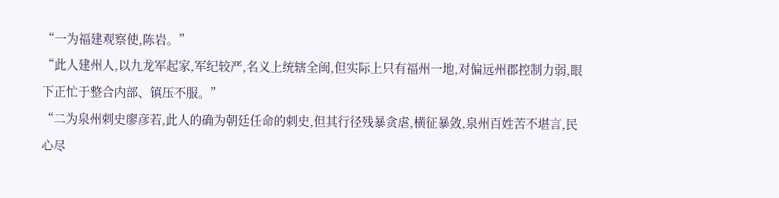“一为福建观察使,陈岩。”
“此人建州人,以九龙军起家,军纪较严,名义上统辖全闽,但实际上只有福州一地,对偏远州郡控制力弱,眼下正忙于整合内部、镇压不服。”
“二为泉州刺史廖彦若,此人的确为朝廷任命的刺史,但其行径残暴贪虐,横征暴敛,泉州百姓苦不堪言,民心尽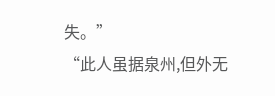失。”
“此人虽据泉州,但外无